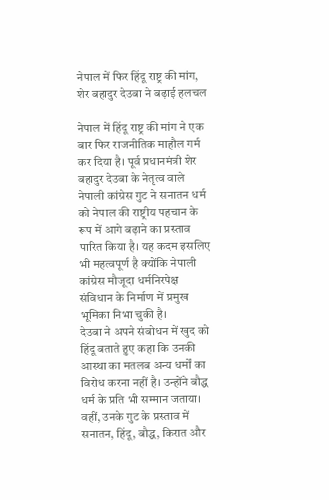नेपाल में फिर हिंदू राष्ट्र की मांग, शेर बहादुर देउबा ने बढ़ाई हलचल

नेपाल में हिंदू राष्ट्र की मांग ने एक बार फिर राजनीतिक माहौल गर्म कर दिया है। पूर्व प्रधानमंत्री शेर बहादुर देउबा के नेतृत्व वाले नेपाली कांग्रेस गुट ने सनातन धर्म को नेपाल की राष्ट्रीय पहचान के रूप में आगे बढ़ाने का प्रस्ताव पारित किया है। यह कदम इसलिए भी महत्वपूर्ण है क्योंकि नेपाली कांग्रेस मौजूदा धर्मनिरपेक्ष संविधान के निर्माण में प्रमुख भूमिका निभा चुकी है।
देउबा ने अपने संबोधन में खुद को हिंदू बताते हुए कहा कि उनकी आस्था का मतलब अन्य धर्मों का विरोध करना नहीं है। उन्होंने बौद्ध धर्म के प्रति भी सम्मान जताया। वहीं, उनके गुट के प्रस्ताव में सनातन, हिंदू, बौद्ध, किरात और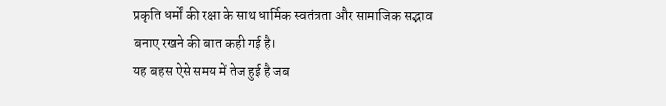प्रकृति धर्मों की रक्षा के साथ धार्मिक स्वतंत्रता और सामाजिक सद्भाव बनाए रखने की बात कही गई है।
यह बहस ऐसे समय में तेज हुई है जब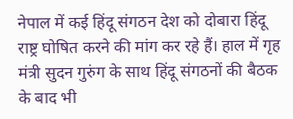नेपाल में कई हिंदू संगठन देश को दोबारा हिंदू राष्ट्र घोषित करने की मांग कर रहे हैं। हाल में गृह मंत्री सुदन गुरुंग के साथ हिंदू संगठनों की बैठक के बाद भी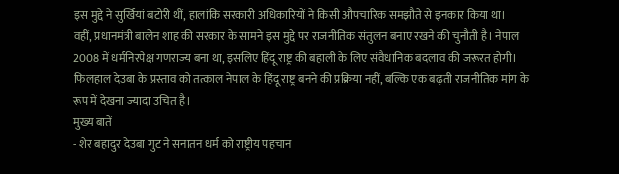इस मुद्दे ने सुर्खियां बटोरी थीं, हालांकि सरकारी अधिकारियों ने किसी औपचारिक समझौते से इनकार किया था।
वहीं, प्रधानमंत्री बालेन शाह की सरकार के सामने इस मुद्दे पर राजनीतिक संतुलन बनाए रखने की चुनौती है। नेपाल 2008 में धर्मनिरपेक्ष गणराज्य बना था, इसलिए हिंदू राष्ट्र की बहाली के लिए संवैधानिक बदलाव की जरूरत होगी। फिलहाल देउबा के प्रस्ताव को तत्काल नेपाल के हिंदू राष्ट्र बनने की प्रक्रिया नहीं, बल्कि एक बढ़ती राजनीतिक मांग के रूप में देखना ज्यादा उचित है।
मुख्य बातें
- शेर बहादुर देउबा गुट ने सनातन धर्म को राष्ट्रीय पहचान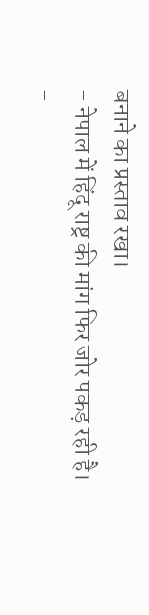बनाने का प्रस्ताव रखा।
- नेपाल में हिंदू राष्ट्र की मांग फिर जोर पकड़ रही है।
-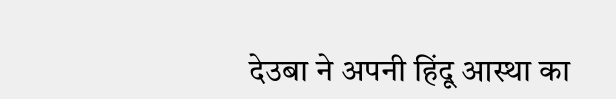देउबा ने अपनी हिंदू आस्था का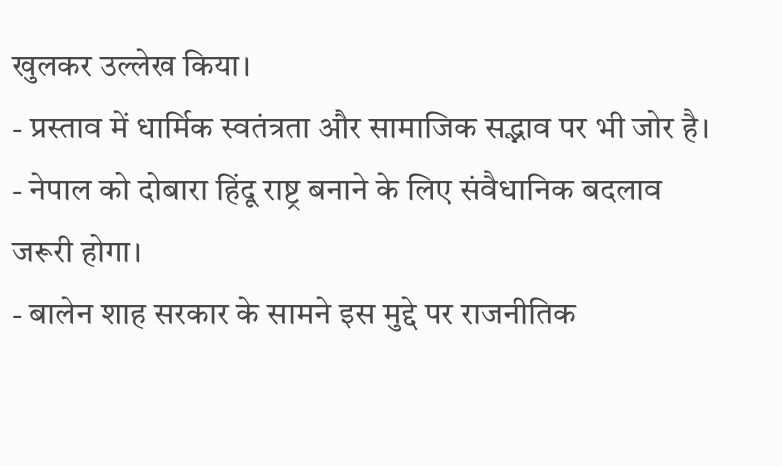खुलकर उल्लेख किया।
- प्रस्ताव में धार्मिक स्वतंत्रता और सामाजिक सद्भाव पर भी जोर है।
- नेपाल को दोबारा हिंदू राष्ट्र बनाने के लिए संवैधानिक बदलाव जरूरी होगा।
- बालेन शाह सरकार के सामने इस मुद्दे पर राजनीतिक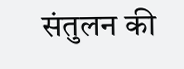संतुलन की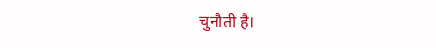चुनौती है।